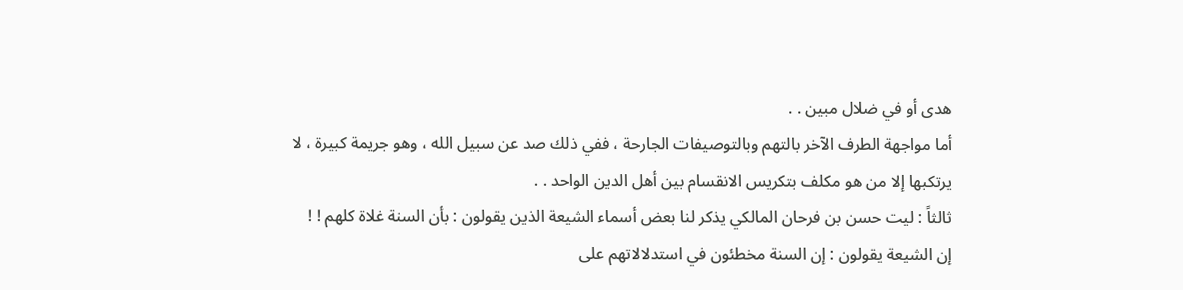هدى أو في ضلال مبين . .
أما مواجهة الطرف الآخر بالتهم وبالتوصيفات الجارحة ، ففي ذلك صد عن سبيل الله ، وهو جريمة كبيرة ، لا يرتكبها إلا من هو مكلف بتكريس الانقسام بين أهل الدين الواحد . .
ثالثاً : ليت حسن بن فرحان المالكي يذكر لنا بعض أسماء الشيعة الذين يقولون : بأن السنة غلاة كلهم ! !
إن الشيعة يقولون : إن السنة مخطئون في استدلالاتهم على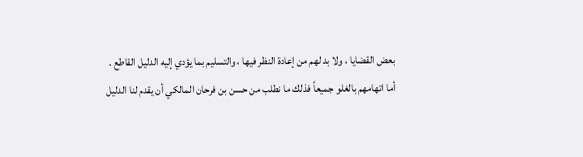بعض القضايا ، ولا بد لهم من إعادة النظر فيها ، والتسليم بما يؤدي إليه الدليل القاطع .
أما اتهامهم بالغلو جميعاً فذلك ما نطلب من حسن بن فرحان المالكي أن يقدم لنا الدليل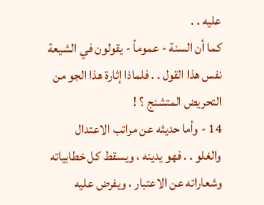عليه . .
كما أن السنة - عموماً - يقولون في الشيعة نفس هذا القول . . فلماذا إثارة هذا الجو من التحريض المتشنج ؟ !
14 - وأما حديثه عن مراتب الاعتدال والغلو . . فهو يدينه ، ويسقط كل خطابياته وشعاراته عن الاعتبار ، ويفرض عليه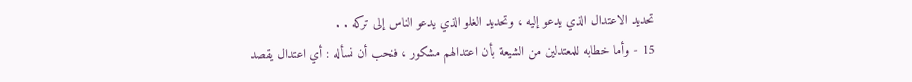تحديد الاعتدال الذي يدعو إليه ، وتحديد الغلو الذي يدعو الناس إلى تركه . .
15 - وأما خطابه للمعتدلين من الشيعة بأن اعتدالهم مشكور ، فنحب أن نسأله : أي اعتدال يقصد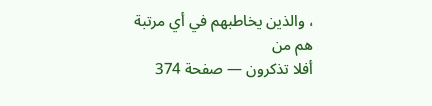، والذين يخاطبهم في أي مرتبة هم من
أفلا تذكرون — صفحة 374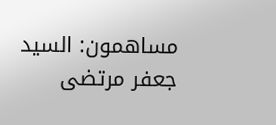مساهمون: السيد جعفر مرتضى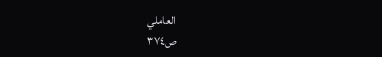العاملي
ص٣٧٤